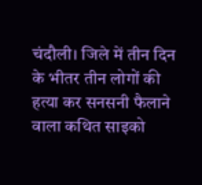चंदौली। जिले में तीन दिन के भीतर तीन लोगों की हत्या कर सनसनी फैलाने वाला कथित साइको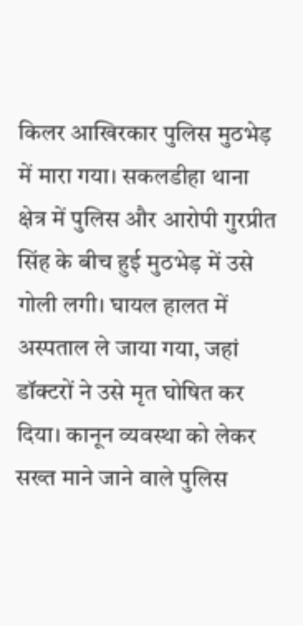किलर आखिरकार पुलिस मुठभेड़ में मारा गया। सकलडीहा थाना क्षेत्र में पुलिस और आरोपी गुरप्रीत सिंह के बीच हुई मुठभेड़ में उसे गोली लगी। घायल हालत में अस्पताल ले जाया गया, जहां डॉक्टरों ने उसे मृत घोषित कर दिया। कानून व्यवस्था को लेकर सख्त माने जाने वाले पुलिस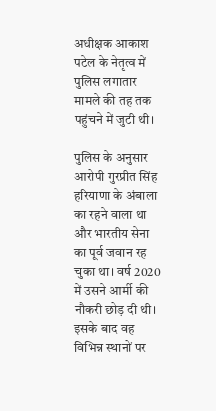अधीक्षक आकाश पटेल के नेतृत्व में पुलिस लगातार मामले की तह तक पहुंचने में जुटी थी।

पुलिस के अनुसार आरोपी गुरप्रीत सिंह हरियाणा के अंबाला का रहने वाला था और भारतीय सेना का पूर्व जवान रह चुका था। वर्ष 2020 में उसने आर्मी की नौकरी छोड़ दी थी। इसके बाद वह विभिन्न स्थानों पर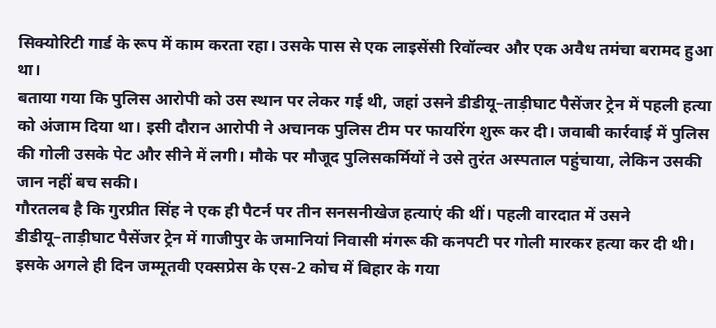सिक्योरिटी गार्ड के रूप में काम करता रहा। उसके पास से एक लाइसेंसी रिवॉल्वर और एक अवैध तमंचा बरामद हुआ था।
बताया गया कि पुलिस आरोपी को उस स्थान पर लेकर गई थी, जहां उसने डीडीयू–ताड़ीघाट पैसेंजर ट्रेन में पहली हत्या को अंजाम दिया था। इसी दौरान आरोपी ने अचानक पुलिस टीम पर फायरिंग शुरू कर दी। जवाबी कार्रवाई में पुलिस की गोली उसके पेट और सीने में लगी। मौके पर मौजूद पुलिसकर्मियों ने उसे तुरंत अस्पताल पहुंचाया, लेकिन उसकी जान नहीं बच सकी।
गौरतलब है कि गुरप्रीत सिंह ने एक ही पैटर्न पर तीन सनसनीखेज हत्याएं की थीं। पहली वारदात में उसने डीडीयू–ताड़ीघाट पैसेंजर ट्रेन में गाजीपुर के जमानियां निवासी मंगरू की कनपटी पर गोली मारकर हत्या कर दी थी। इसके अगले ही दिन जम्मूतवी एक्सप्रेस के एस-2 कोच में बिहार के गया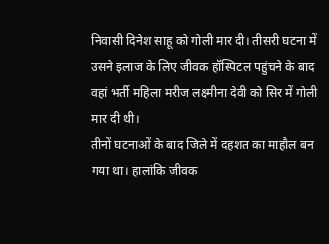निवासी दिनेश साहू को गोली मार दी। तीसरी घटना में उसने इलाज के लिए जीवक हॉस्पिटल पहुंचने के बाद वहां भर्ती महिला मरीज लक्ष्मीना देवी को सिर में गोली मार दी थी।
तीनों घटनाओं के बाद जिले में दहशत का माहौल बन गया था। हालांकि जीवक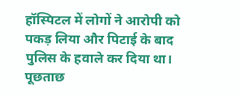हॉस्पिटल में लोगों ने आरोपी को पकड़ लिया और पिटाई के बाद पुलिस के हवाले कर दिया था। पूछताछ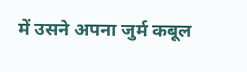में उसने अपना जुर्म कबूल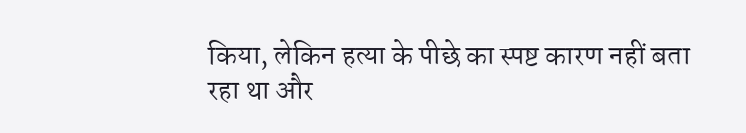किया, लेकिन हत्या के पीछे का स्पष्ट कारण नहीं बता रहा था और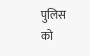पुलिस को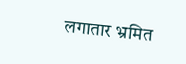लगातार भ्रमित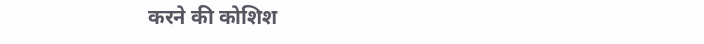करने की कोशिश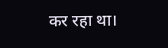कर रहा था।